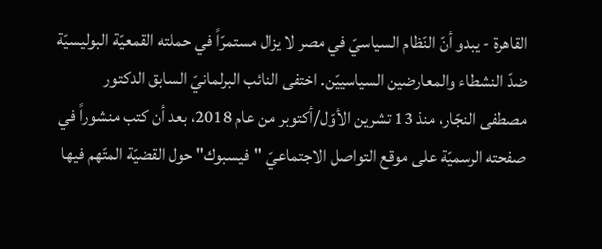القاهرة - يبدو أنّ النّظام السياسيّ في مصر لا يزال مستمرّاً في حملته القمعيّة البوليسيّة ضدّ النشطاء والمعارضين السياسييّن. اختفى النائب البرلمانيّ السابق الدكتور مصطفى النجّار، منذ 13 تشرين الأوّل/أكتوبر من عام 2018، بعد أن كتب منشوراً في صفحته الرسميّة على موقع التواصل الاجتماعيّ "فيسبوك" حول القضيّة المتّهم فيها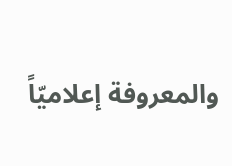والمعروفة إعلاميّاً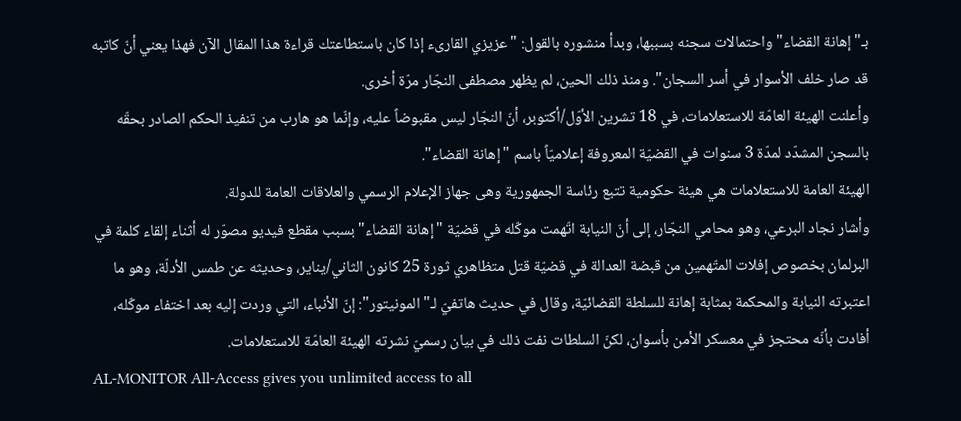بـ"إهانة القضاء" واحتمالات سجنه بسببها، وبدأ منشوره بالقول: "عزيزي القارىء إذا كان باستطاعتك قراءة هذا المقال الآن فهذا يعني أنّ كاتبه قد صار خلف الأسوار في أسر السجان". ومنذ ذلك الحين، لم يظهر مصطفى النجّار مرّة أخرى.
وأعلنت الهيئة العامّة للاستعلامات، في 18 تشرين الأوّل/أكتوبر، أنّ النجّار ليس مقبوضاً عليه، وإنّما هو هارب من تنفيذ الحكم الصادر بحقّه بالسجن المشدّد لمدّة 3 سنوات في القضيّة المعروفة إعلاميّاً باسم "إهانة القضاء".
الهيئة العامة للاستعلامات هي هيئة حكومية تتبع رئاسة الجمهورية وهى جهاز الإعلام الرسمي والعلاقات العامة للدولة.
وأشار نجاد البرعي، وهو محامي النجّار، إلى أنّ النيابة اتّهمت موكّله في قضيّة "إهانة القضاء" بسبب مقطع فيديو مصوّر له أثناء إلقاء كلمة في البرلمان بخصوص إفلات المتّهمين من قبضة العدالة في قضيّة قتل متظاهري ثورة 25 كانون الثاني/يناير، وحديثه عن طمس الأدلّة، وهو ما اعتبرته النيابة والمحكمة بمثابة إهانة للسلطة القضائيّة، وقال في حديث هاتفيّ لـ"المونيتور": إنّ الأنباء، التي وردت إليه بعد اختفاء موكّله، أفادت بأنّه محتجز في معسكر الأمن بأسوان، لكنّ السلطات نفت ذلك في بيان رسميّ نشرته الهيئة العامّة للاستعلامات.
AL-MONITOR All-Access gives you unlimited access to all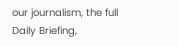our journalism, the full Daily Briefing,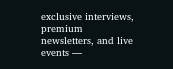exclusive interviews, premium newsletters, and live events —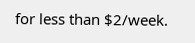for less than $2/week.